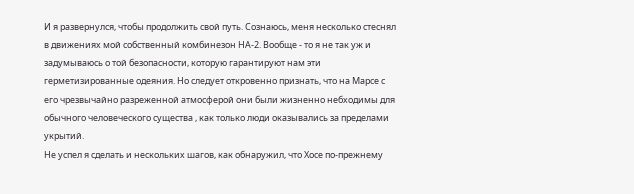И я развернулся, чтобы продолжить свой путь. Сознаюсь, меня несколько стеснял в движениях мой собственный комбинезон НА-2. Вообще - то я не так уж и задумываюсь о той безопасности, которую гарантируют нам эти герметизированные одеяния. Но следует откровенно признать, что на Марсе с его чрезвычайно разреженной атмосферой они были жизненно небходимы для обычного человеческого существа , как только люди оказывались за пределами укрытий.
Не успел я сделать и нескольких шагов, как обнаружил, что Хосе по-прежнему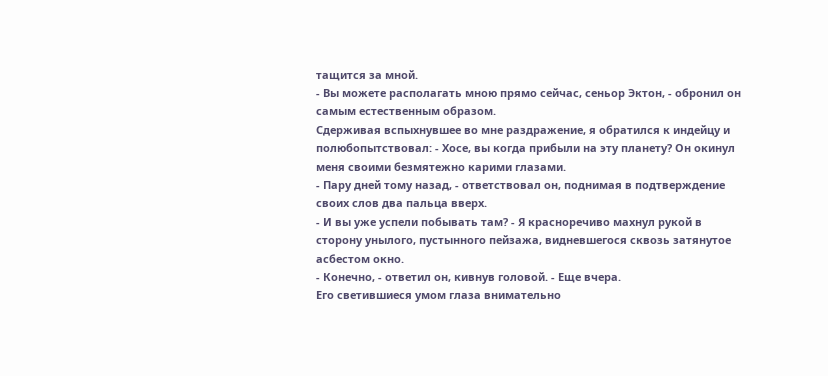тащится за мной.
- Вы можете располагать мною прямо сейчас, сеньор Эктон, - обронил он самым естественным образом.
Сдерживая вспыхнувшее во мне раздражение, я обратился к индейцу и полюбопытствовал: - Хосе, вы когда прибыли на эту планету? Он окинул меня своими безмятежно карими глазами.
- Пару дней тому назад, - ответствовал он, поднимая в подтверждение своих слов два пальца вверх.
- И вы уже успели побывать там? - Я красноречиво махнул рукой в сторону унылого, пустынного пейзажа, видневшегося сквозь затянутое асбестом окно.
- Конечно, - ответил он, кивнув головой. - Еще вчера.
Его светившиеся умом глаза внимательно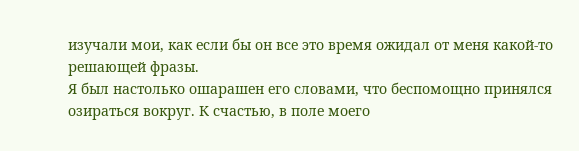изучали мои, как если бы он все это время ожидал от меня какой-то решающей фразы.
Я был настолько ошарашен его словами, что беспомощно принялся озираться вокруг. К счастью, в поле моего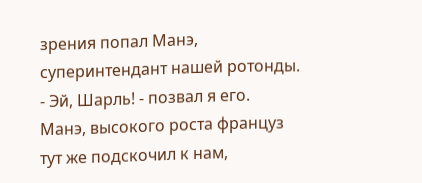зрения попал Манэ, суперинтендант нашей ротонды.
- Эй, Шарль! - позвал я его.
Манэ, высокого роста француз тут же подскочил к нам,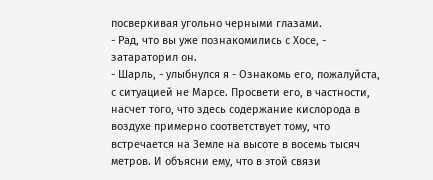посверкивая угольно черными глазами.
- Рад, что вы уже познакомились с Хосе, - затараторил он.
- Шарль, - улыбнулся я - Ознакомь его, пожалуйста, с ситуацией не Марсе. Просвети его, в частности, насчет того, что здесь содержание кислорода в воздухе примерно соответствует тому, что встречается на Земле на высоте в восемь тысяч метров. И объясни ему, что в этой связи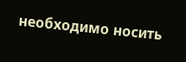необходимо носить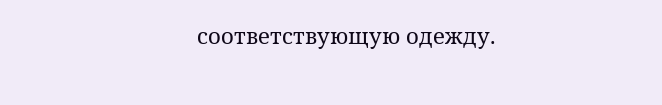соответствующую одежду.